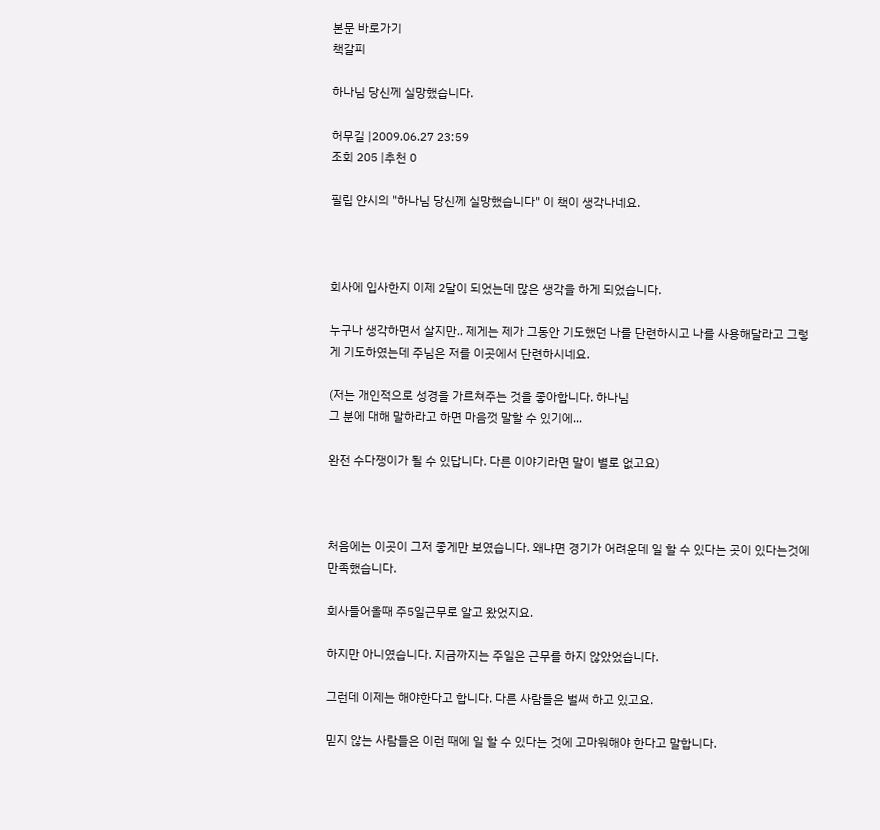본문 바로가기
책갈피

하나님 당신께 실망했습니다.

허무길 |2009.06.27 23:59
조회 205 |추천 0

필립 얀시의 "하나님 당신께 실망했습니다" 이 책이 생각나네요.



회사에 입사한지 이제 2달이 되었는데 많은 생각을 하게 되었습니다.

누구나 생각하면서 살지만.. 제게는 제가 그동안 기도했던 나를 단련하시고 나를 사용해달라고 그렇게 기도하였는데 주님은 저를 이곳에서 단련하시네요.

(저는 개인적으로 성경을 가르쳐주는 것을 좋아합니다. 하나님
그 분에 대해 말하라고 하면 마음껏 말할 수 있기에...

완전 수다쟁이가 될 수 있답니다. 다른 이야기라면 말이 별로 없고요)



처음에는 이곳이 그저 좋게만 보였습니다. 왜냐면 경기가 어려운데 일 할 수 있다는 곳이 있다는것에 만족했습니다.

회사들어올때 주5일근무로 알고 왔었지요.

하지만 아니였습니다. 지금까지는 주일은 근무를 하지 않았었습니다.

그런데 이제는 해야한다고 합니다. 다른 사람들은 벌써 하고 있고요.

믿지 않는 사람들은 이런 때에 일 할 수 있다는 것에 고마워해야 한다고 말합니다.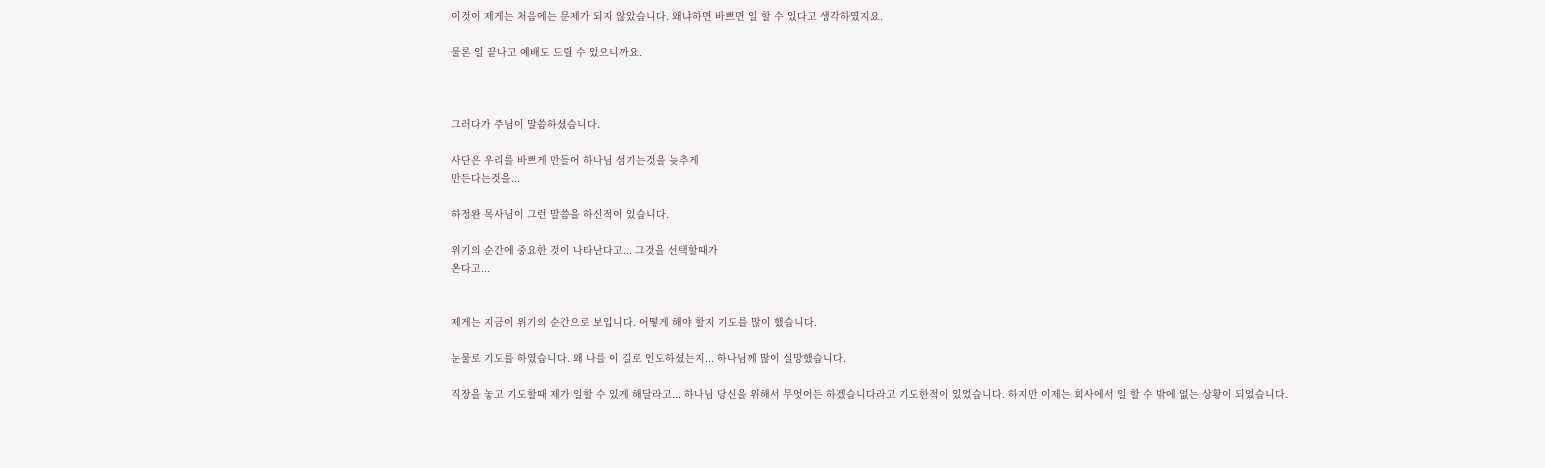이것이 제게는 처음에는 문제가 되지 않았습니다. 왜냐하면 바쁘면 일 할 수 있다고 생각하였지요.

물론 일 끝나고 예배도 드릴 수 있으니까요.



그러다가 주님이 말씀하셨습니다.

사단은 우리를 바쁘게 만들어 하나님 섬기는것을 늦추게
만든다는것을...

하정완 목사님이 그런 말씀을 하신적이 있습니다.

위기의 순간에 중요한 것이 나타난다고... 그것을 선택할때가
온다고...


제게는 지금이 위기의 순간으로 보입니다. 어떻게 해야 할지 기도를 많이 했습니다.

눈물로 기도를 하였습니다. 왜 나를 이 길로 인도하셨는지... 하나님께 많이 실망했습니다.

직장을 놓고 기도할때 제가 일할 수 있게 해달라고... 하나님 당신을 위해서 무엇이든 하겠습니다라고 기도한적이 있었습니다. 하지만 이제는 회사에서 일 할 수 밖에 없는 상황이 되었습니다.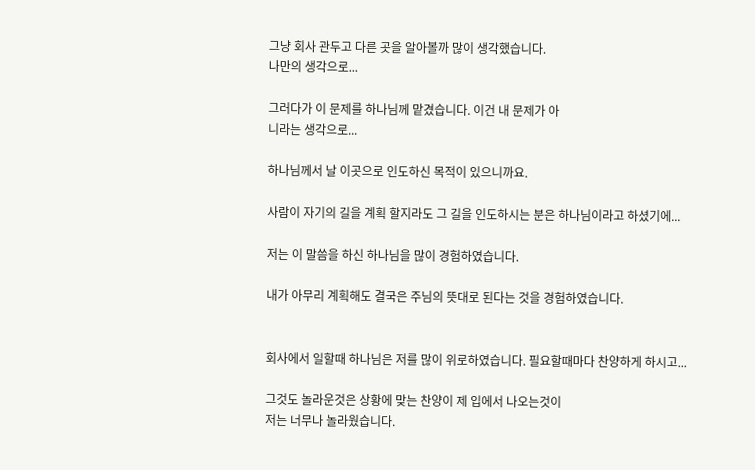그냥 회사 관두고 다른 곳을 알아볼까 많이 생각했습니다.
나만의 생각으로...

그러다가 이 문제를 하나님께 맡겼습니다. 이건 내 문제가 아
니라는 생각으로...

하나님께서 날 이곳으로 인도하신 목적이 있으니까요.

사람이 자기의 길을 계획 할지라도 그 길을 인도하시는 분은 하나님이라고 하셨기에...

저는 이 말씀을 하신 하나님을 많이 경험하였습니다.

내가 아무리 계획해도 결국은 주님의 뜻대로 된다는 것을 경험하였습니다.


회사에서 일할때 하나님은 저를 많이 위로하였습니다. 필요할때마다 찬양하게 하시고...

그것도 놀라운것은 상황에 맞는 찬양이 제 입에서 나오는것이
저는 너무나 놀라웠습니다.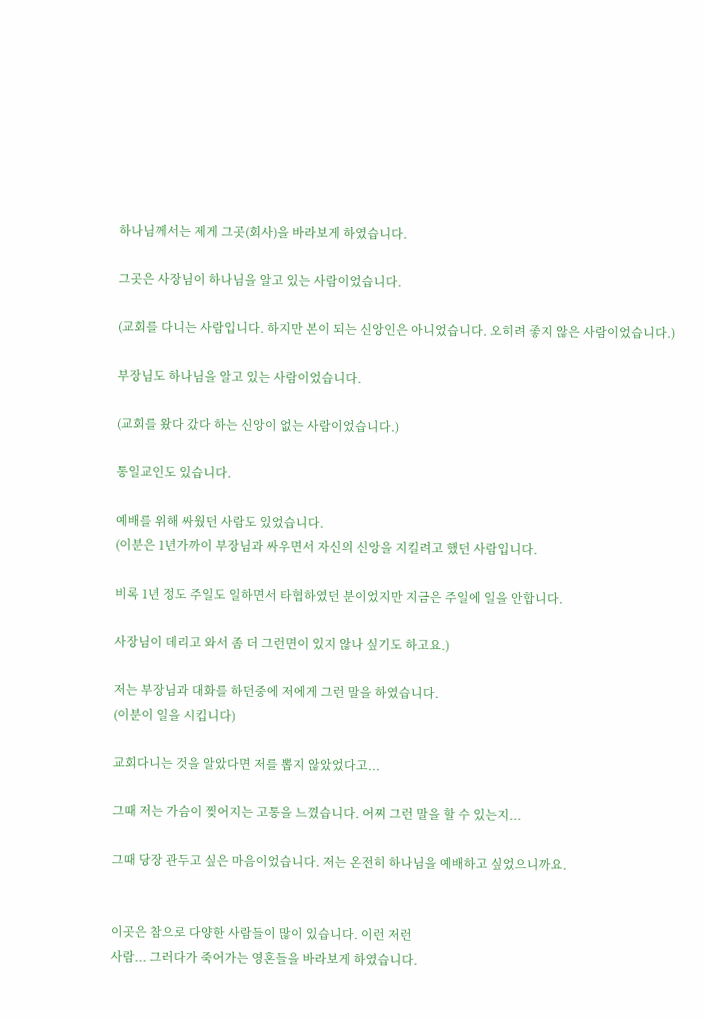하나님께서는 제게 그곳(회사)을 바라보게 하였습니다.

그곳은 사장님이 하나님을 알고 있는 사람이었습니다.

(교회를 다니는 사람입니다. 하지만 본이 되는 신앙인은 아니었습니다. 오히려 좋지 않은 사람이었습니다.)

부장님도 하나님을 알고 있는 사람이었습니다.

(교회를 왔다 갔다 하는 신앙이 없는 사람이었습니다.)

통일교인도 있습니다.

예배를 위해 싸웠던 사람도 있었습니다.
(이분은 1년가까이 부장님과 싸우면서 자신의 신앙을 지킬려고 했던 사람입니다.

비록 1년 정도 주일도 일하면서 타협하였던 분이었지만 지금은 주일에 일을 안합니다.

사장님이 데리고 와서 좀 더 그런면이 있지 않나 싶기도 하고요.)

저는 부장님과 대화를 하던중에 저에게 그런 말을 하였습니다.
(이분이 일을 시킵니다)

교회다니는 것을 알았다면 저를 뽑지 않았었다고...

그때 저는 가슴이 찢어지는 고통을 느꼈습니다. 어찌 그런 말을 할 수 있는지...

그때 당장 관두고 싶은 마음이었습니다. 저는 온전히 하나님을 예배하고 싶었으니까요.


이곳은 참으로 다양한 사람들이 많이 있습니다. 이런 저런
사람... 그러다가 죽어가는 영혼들을 바라보게 하였습니다.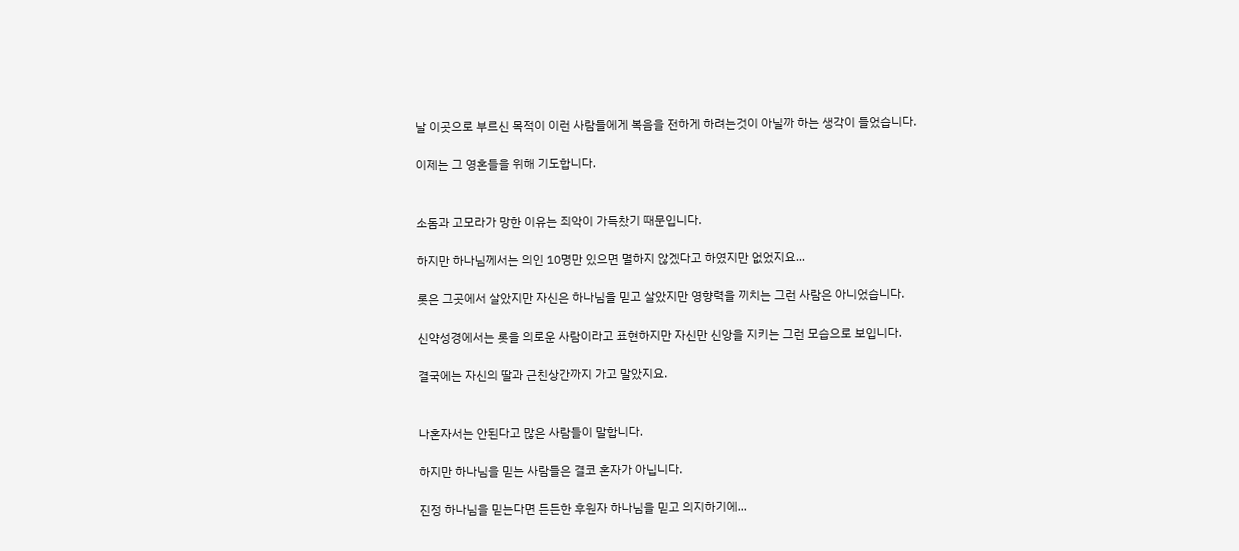날 이곳으로 부르신 목적이 이런 사람들에게 복음을 전하게 하려는것이 아닐까 하는 생각이 들었습니다.

이제는 그 영혼들을 위해 기도합니다.


소돔과 고모라가 망한 이유는 죄악이 가득찼기 때문입니다.

하지만 하나님께서는 의인 10명만 있으면 멸하지 않겠다고 하였지만 없었지요...

롯은 그곳에서 살았지만 자신은 하나님을 믿고 살았지만 영향력을 끼치는 그런 사람은 아니었습니다.

신약성경에서는 롯을 의로운 사람이라고 표현하지만 자신만 신앙을 지키는 그런 모습으로 보입니다.

결국에는 자신의 딸과 근친상간까지 가고 말았지요.


나혼자서는 안된다고 많은 사람들이 말합니다.

하지만 하나님을 믿는 사람들은 결코 혼자가 아닙니다.

진정 하나님을 믿는다면 든든한 후원자 하나님을 믿고 의지하기에...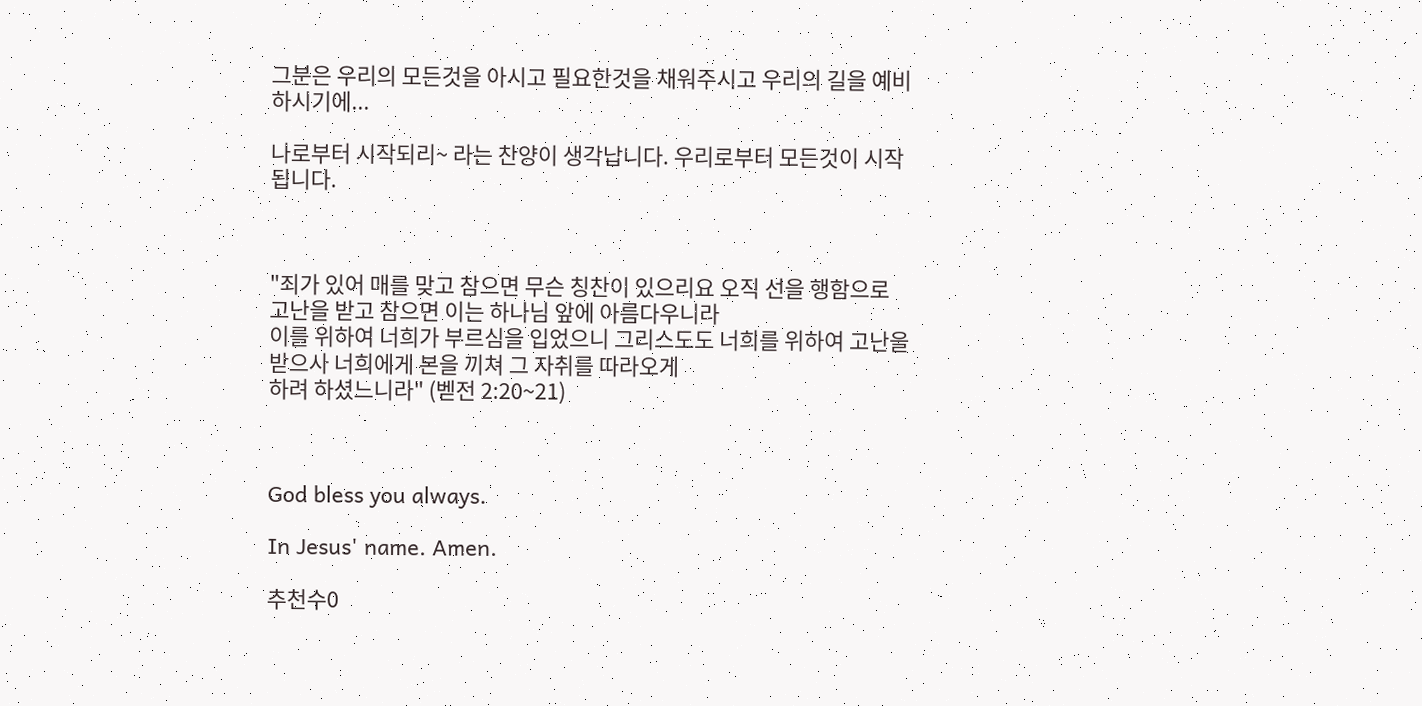그분은 우리의 모든것을 아시고 필요한것을 채워주시고 우리의 길을 예비하시기에...

나로부터 시작되리~ 라는 찬양이 생각납니다. 우리로부터 모든것이 시작됩니다.



"죄가 있어 매를 맞고 참으면 무슨 칭찬이 있으리요 오직 선을 행함으로 고난을 받고 참으면 이는 하나님 앞에 아름다우니라
이를 위하여 너희가 부르심을 입었으니 그리스도도 너희를 위하여 고난을 받으사 너희에게 본을 끼쳐 그 자취를 따라오게
하려 하셨느니라" (벧전 2:20~21)



God bless you always.

In Jesus' name. Amen.

추천수0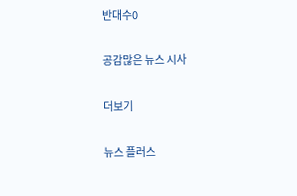반대수0

공감많은 뉴스 시사

더보기

뉴스 플러스